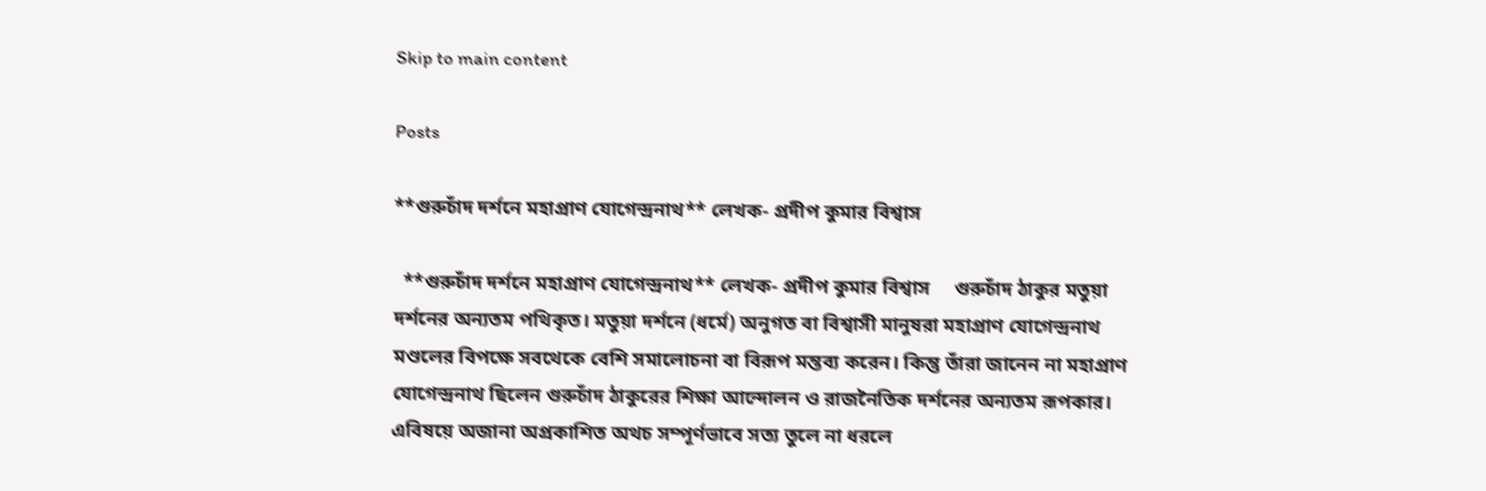Skip to main content

Posts

**গুরুচাঁদ দর্শনে মহাপ্রাণ যোগেন্দ্রনাথ** লেখক- প্রদীপ কুমার বিশ্বাস

  **গুরুচাঁদ দর্শনে মহাপ্রাণ যোগেন্দ্রনাথ** লেখক- প্রদীপ কুমার বিশ্বাস     গুরুচাঁদ ঠাকুর মতুয়া দর্শনের অন্যতম পথিকৃত। মতুয়া দর্শনে (ধর্মে) অনুগত বা বিশ্বাসী মানুষরা মহাপ্রাণ যোগেন্দ্রনাথ মণ্ডলের বিপক্ষে সবথেকে বেশি সমালোচনা বা বিরূপ মন্তব্য করেন। কিন্তু তাঁরা জানেন না মহাপ্রাণ যোগেন্দ্রনাথ ছিলেন গুরুচাঁদ ঠাকুরের শিক্ষা আন্দোলন ও রাজনৈতিক দর্শনের অন্যতম রূপকার। এবিষয়ে অজানা অপ্রকাশিত অথচ সম্পূর্ণভাবে সত্য তুলে না ধরলে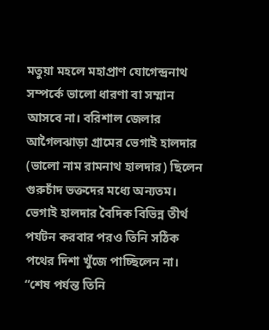মতুয়া মহলে মহাপ্রাণ যোগেন্দ্রনাথ সম্পর্কে ভালো ধারণা বা সম্মান আসবে না। বরিশাল জেলার আগৈলঝাড়া গ্রামের ভেগাই হালদার (ভালো নাম রামনাথ হালদার) ছিলেন গুরুচাঁদ ভক্তদের মধ্যে অন্যতম। ভেগাই হালদার বৈদিক বিভিন্ন তীর্থ পর্যটন করবার পরও তিনি সঠিক পথের দিশা খুঁজে পাচ্ছিলেন না। “শেষ পর্যন্ত তিনি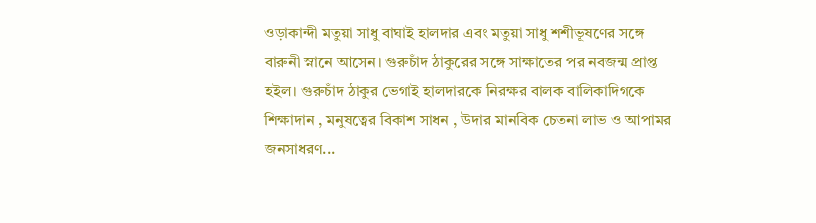ওড়াকান্দী মতুয়া সাধু বাঘাই হালদার এবং মতুয়া সাধু শশীভূষণের সঙ্গে বারুনী স্নানে আসেন। গুরুচাঁদ ঠাকুরের সঙ্গে সাক্ষাতের পর নবজন্ম প্রাপ্ত হইল। গুরুচাঁদ ঠাকুর ভেগাই হালদারকে নিরক্ষর বালক বালিকাদিগকে শিক্ষাদান , মনুষত্বের বিকাশ সাধন , উদার মানবিক চেতনা লাভ ও আপামর জনসাধরণ...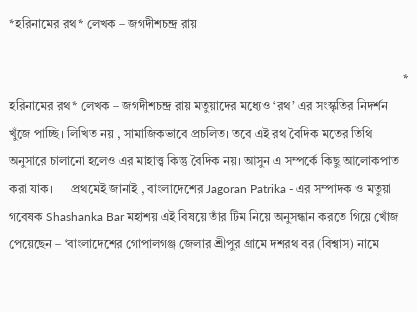*হরিনামের রথ* লেখক – জগদীশচন্দ্র রায়

                                                                                                                              * হরিনামের রথ* লেখক – জগদীশচন্দ্র রায় মতুয়াদের মধ্যেও ‘রথ’ এর সংস্কৃতির নিদর্শন খুঁজে পাচ্ছি। লিখিত নয় , সামাজিকভাবে প্রচলিত। তবে এই রথ বৈদিক মতের তিথি অনুসারে চালানো হলেও এর মাহাত্ত্ব কিন্তু বৈদিক নয়। আসুন এ সম্পর্কে কিছু আলোকপাত করা যাক।      প্রথমেই জানাই , বাংলাদেশের Jagoran Patrika - এর সম্পাদক ও মতুয়া গবেষক Shashanka Bar মহাশয় এই বিষয়ে তাঁর টিম নিয়ে অনুসন্ধান করতে গিয়ে খোঁজ পেয়েছেন – ‘বাংলাদেশের গোপালগঞ্জ জেলার শ্রীপুর গ্রামে দশরথ বর (বিশ্বাস) নামে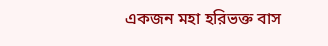একজন মহা হরিভক্ত বাস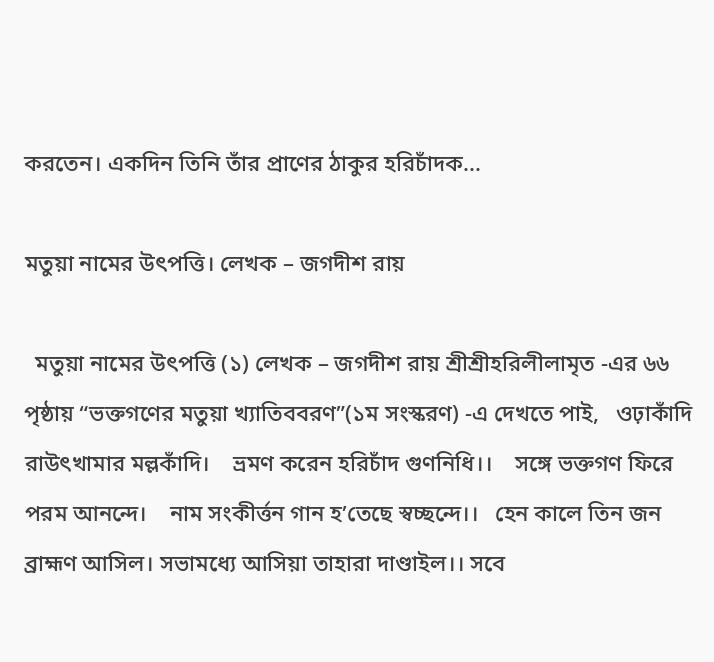করতেন। একদিন তিনি তাঁর প্রাণের ঠাকুর হরিচাঁদক...

মতুয়া নামের উৎপত্তি। লেখক – জগদীশ রায়

  মতুয়া নামের উৎপত্তি (১) লেখক – জগদীশ রায় শ্রীশ্রীহরিলীলামৃত -এর ৬৬ পৃষ্ঠায় “ভক্তগণের মতুয়া খ্যাতিববরণ”(১ম সংস্করণ) -এ দেখতে পাই,   ওঢ়াকাঁদি রাউৎখামার মল্লকাঁদি।    ভ্রমণ করেন হরিচাঁদ গুণনিধি।।    সঙ্গে ভক্তগণ ফিরে পরম আনন্দে।    নাম সংকীর্ত্তন গান হ’তেছে স্বচ্ছন্দে।।   হেন কালে তিন জন ব্রাহ্মণ আসিল। সভামধ্যে আসিয়া তাহারা দাণ্ডাইল।। সবে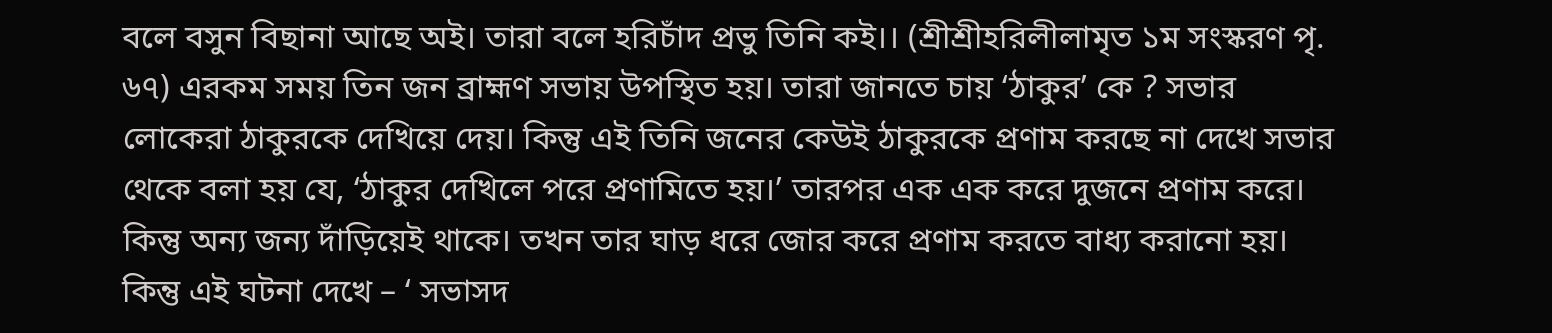বলে বসুন বিছানা আছে অই। তারা বলে হরিচাঁদ প্রভু তিনি কই।। (শ্রীশ্রীহরিলীলামৃত ১ম সংস্করণ পৃ. ৬৭) এরকম সময় তিন জন ব্রাহ্মণ সভায় উপস্থিত হয়। তারা জানতে চায় ‘ঠাকুর’ কে ? সভার লোকেরা ঠাকুরকে দেখিয়ে দেয়। কিন্তু এই তিনি জনের কেউই ঠাকুরকে প্রণাম করছে না দেখে সভার থেকে বলা হয় যে, ‘ঠাকুর দেখিলে পরে প্রণামিতে হয়।’ তারপর এক এক করে দুজনে প্রণাম করে। কিন্তু অন্য জন্য দাঁড়িয়েই থাকে। তখন তার ঘাড় ধরে জোর করে প্রণাম করতে বাধ্য করানো হয়। কিন্তু এই ঘটনা দেখে – ‘ সভাসদ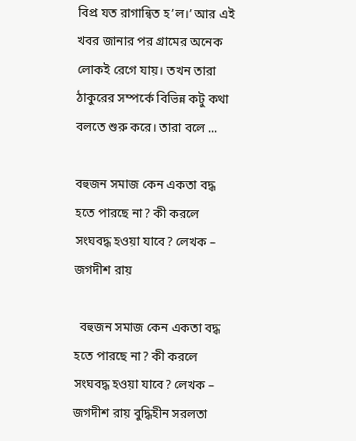বিপ্র যত রাগান্বিত হ’ল।’ আর এই খবর জানার পর গ্রামের অনেক লোকই রেগে যায়। তখন তারা ঠাকুরের সম্পর্কে বিভিন্ন কটু কথা বলতে শুরু করে। তারা বলে ...

বহুজন সমাজ কেন একতা বদ্ধ হতে পারছে না? কী করলে সংঘবদ্ধ হওয়া যাবে? লেখক – জগদীশ রায়

  বহুজন সমাজ কেন একতা বদ্ধ হতে পারছে না? কী করলে সংঘবদ্ধ হওয়া যাবে? লেখক – জগদীশ রায় বুদ্ধিহীন সরলতা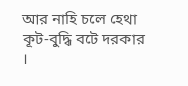আর নাহি চলে হেথা                           কূট-বুদ্ধি বটে দরকার ।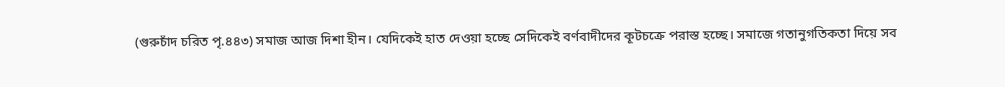(গুরুচাঁদ চরিত পৃ.৪৪৩) সমাজ আজ দিশা হীন। যেদিকেই হাত দেওয়া হচ্ছে সেদিকেই বর্ণবাদীদের কূটচক্রে পরাস্ত হচ্ছে। সমাজে গতানুগতিকতা দিয়ে সব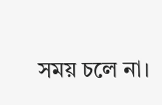সময় চলে না।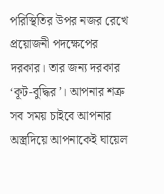পরিস্থিতির উপর নজর রেখে প্রয়োজনী পদক্ষেপের দরকার। তার জন্য দরকার ‘কূট-বুদ্ধির’। আপনার শত্রু সব সময় চাইবে আপনার অস্ত্রদিয়ে আপনাকেই ঘায়েল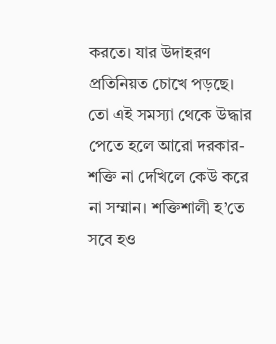করতে। যার উদাহরণ প্রতিনিয়ত চোখে পড়ছে। তো এই সমস্যা থেকে উদ্ধার পেতে হলে আরো দরকার- শক্তি না দেখিলে কেউ করে না সম্মান। শক্তিশালী হ’তে সবে হও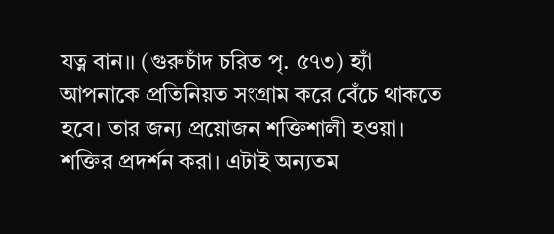যত্ন বান।। (গুরুচাঁদ চরিত পৃ. ৫৭৩) হ্যাঁ আপনাকে প্রতিনিয়ত সংগ্রাম করে বেঁচে থাকতে হবে। তার জন্য প্রয়োজন শক্তিশালী হওয়া। শক্তির প্রদর্শন করা। এটাই অন্যতম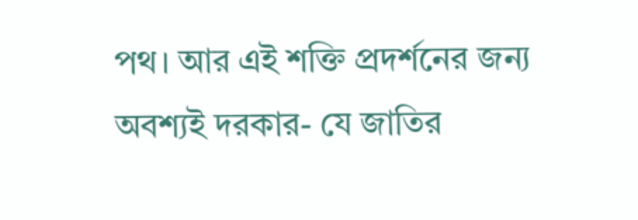পথ। আর এই শক্তি প্রদর্শনের জন্য অবশ্যই দরকার- যে জাতির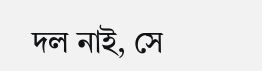দল নাই, সে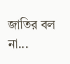জাতির বল না...